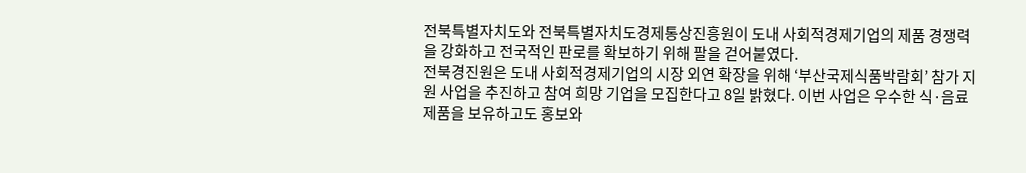전북특별자치도와 전북특별자치도경제통상진흥원이 도내 사회적경제기업의 제품 경쟁력을 강화하고 전국적인 판로를 확보하기 위해 팔을 걷어붙였다.
전북경진원은 도내 사회적경제기업의 시장 외연 확장을 위해 ‘부산국제식품박람회’ 참가 지원 사업을 추진하고 참여 희망 기업을 모집한다고 8일 밝혔다. 이번 사업은 우수한 식·음료 제품을 보유하고도 홍보와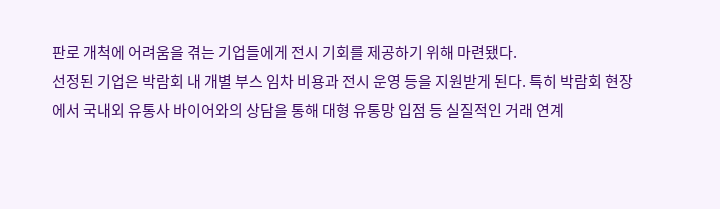판로 개척에 어려움을 겪는 기업들에게 전시 기회를 제공하기 위해 마련됐다.
선정된 기업은 박람회 내 개별 부스 임차 비용과 전시 운영 등을 지원받게 된다. 특히 박람회 현장에서 국내외 유통사 바이어와의 상담을 통해 대형 유통망 입점 등 실질적인 거래 연계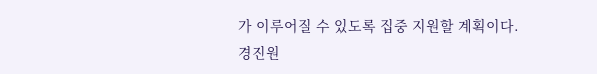가 이루어질 수 있도록 집중 지원할 계획이다.
경진원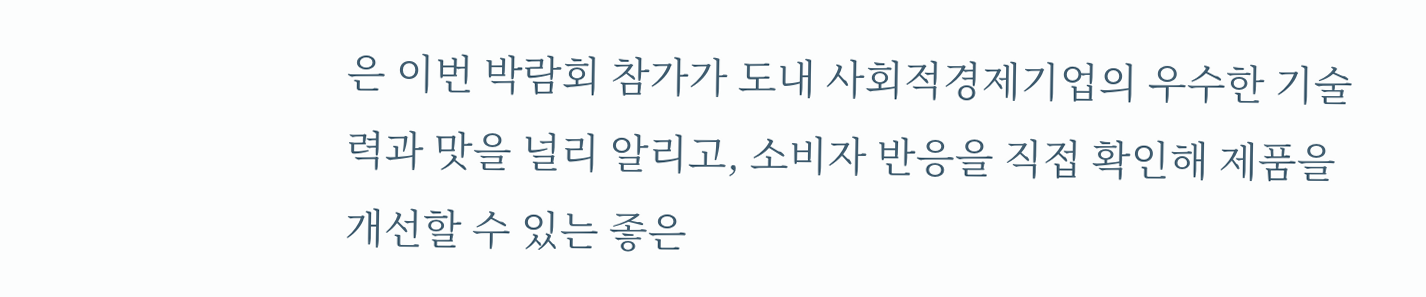은 이번 박람회 참가가 도내 사회적경제기업의 우수한 기술력과 맛을 널리 알리고, 소비자 반응을 직접 확인해 제품을 개선할 수 있는 좋은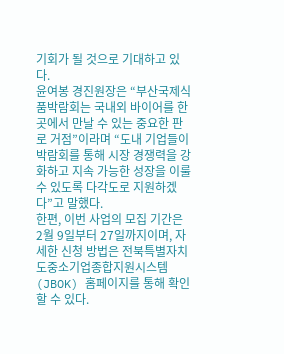기회가 될 것으로 기대하고 있다.
윤여봉 경진원장은 “부산국제식품박람회는 국내외 바이어를 한곳에서 만날 수 있는 중요한 판로 거점”이라며 “도내 기업들이 박람회를 통해 시장 경쟁력을 강화하고 지속 가능한 성장을 이룰 수 있도록 다각도로 지원하겠다”고 말했다.
한편, 이번 사업의 모집 기간은 2월 9일부터 27일까지이며, 자세한 신청 방법은 전북특별자치도중소기업종합지원시스템(JBOK) 홈페이지를 통해 확인할 수 있다.